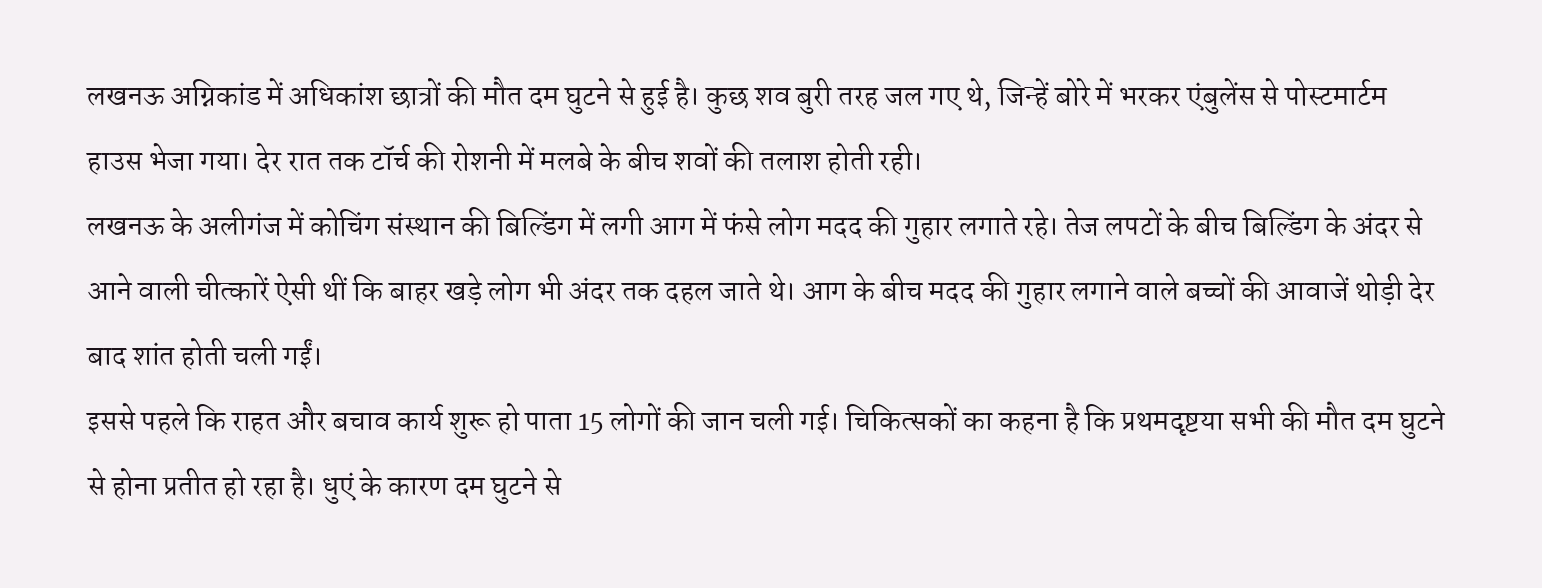लखनऊ अग्निकांड में अधिकांश छात्रों की मौत दम घुटने से हुई है। कुछ शव बुरी तरह जल गए थे, जिन्हें बोरे में भरकर एंबुलेंस से पोस्टमार्टम हाउस भेजा गया। देर रात तक टॉर्च की रोशनी में मलबे के बीच शवों की तलाश होती रही।
लखनऊ के अलीगंज में कोचिंग संस्थान की बिल्डिंग में लगी आग में फंसे लोग मदद की गुहार लगाते रहे। तेज लपटों के बीच बिल्डिंग के अंदर से आने वाली चीत्कारें ऐसी थीं कि बाहर खड़े लोग भी अंदर तक दहल जाते थे। आग के बीच मदद की गुहार लगाने वाले बच्चों की आवाजें थोड़ी देर बाद शांत होती चली गईं।
इससे पहले कि राहत और बचाव कार्य शुरू हो पाता 15 लोगों की जान चली गई। चिकित्सकों का कहना है कि प्रथमदृष्टया सभी की मौत दम घुटने से होना प्रतीत हो रहा है। धुएं के कारण दम घुटने से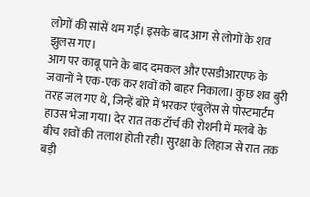लोगों की सांसें थम गईं। इसके बाद आग से लोगों के शव झुलस गए।
आग पर काबू पाने के बाद दमकल और एसडीआरएफ के जवानों ने एक-एक कर शवों को बाहर निकाला। कुछ शव बुरी तरह जल गए थे, जिन्हें बोरे में भरकर एंबुलेंस से पोस्टमार्टम हाउस भेजा गया। देर रात तक टॉर्च की रोशनी में मलबे के बीच शवों की तलाश होती रही। सुरक्षा के लिहाज से रात तक बड़ी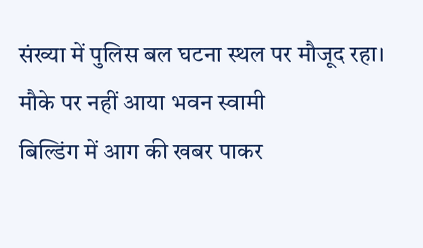संख्या में पुलिस बल घटना स्थल पर मौजूद रहा।
मौके पर नहीं आया भवन स्वामी
बिल्डिंग में आग की खबर पाकर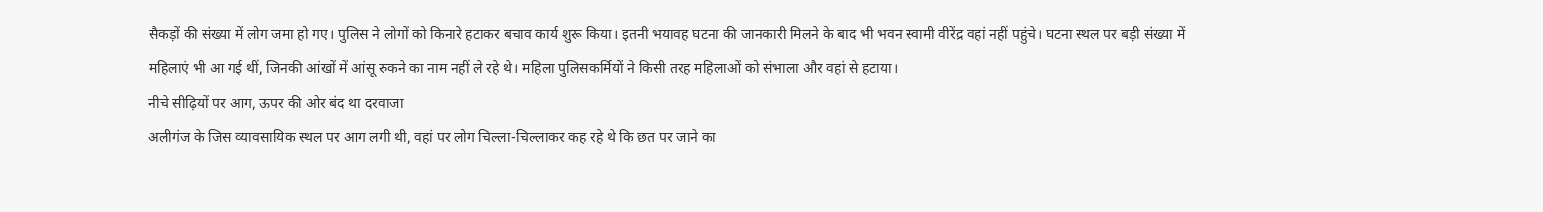सैकड़ों की संख्या में लोग जमा हो गए। पुलिस ने लोगों को किनारे हटाकर बचाव कार्य शुरू किया। इतनी भयावह घटना की जानकारी मिलने के बाद भी भवन स्वामी वीरेंद्र वहां नहीं पहुंचे। घटना स्थल पर बड़ी संख्या में महिलाएं भी आ गई थीं, जिनकी आंखों में आंसू रुकने का नाम नहीं ले रहे थे। महिला पुलिसकर्मियों ने किसी तरह महिलाओं को संभाला और वहां से हटाया।
नीचे सीढ़ियों पर आग, ऊपर की ओर बंद था दरवाजा
अलीगंज के जिस व्यावसायिक स्थल पर आग लगी थी, वहां पर लोग चिल्ला-चिल्लाकर कह रहे थे कि छत पर जाने का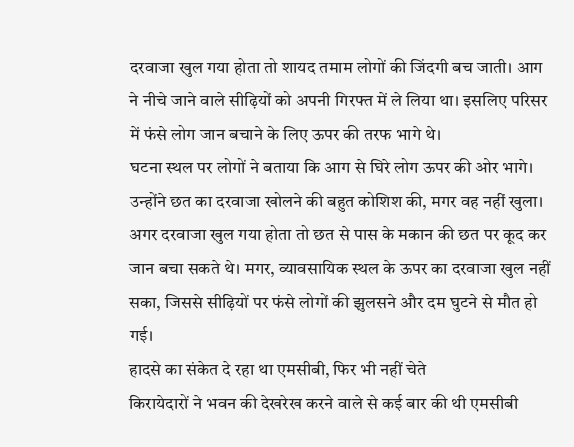दरवाजा खुल गया होता तो शायद तमाम लोगों की जिंदगी बच जाती। आग ने नीचे जाने वाले सीढ़ियों को अपनी गिरफ्त में ले लिया था। इसलिए परिसर में फंसे लोग जान बचाने के लिए ऊपर की तरफ भागे थे।
घटना स्थल पर लोगों ने बताया कि आग से घिरे लोग ऊपर की ओर भागे। उन्होंने छत का दरवाजा खोलने की बहुत कोशिश की, मगर वह नहीं खुला। अगर दरवाजा खुल गया होता तो छत से पास के मकान की छत पर कूद कर जान बचा सकते थे। मगर, व्यावसायिक स्थल के ऊपर का दरवाजा खुल नहीं सका, जिससे सीढ़ियों पर फंसे लोगों की झुलसने और दम घुटने से मौत हो गई।
हादसे का संकेत दे रहा था एमसीबी, फिर भी नहीं चेते
किरायेदारों ने भवन की देखरेख करने वाले से कई बार की थी एमसीबी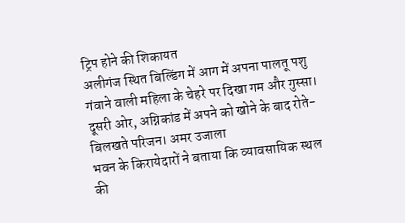ट्रिप होने की शिकायत
अलीगंज स्थित बिल्डिंग में आग में अपना पालतू पशु गंवाने वाली महिला के चेहरे पर दिखा गम और गुस्सा। दूसरी ओर, अग्निकांड में अपने को खोने के बाद रोते-बिलखते परिजन। अमर उजाला
भवन के किरायेदारों ने बताया कि व्यावसायिक स्थल की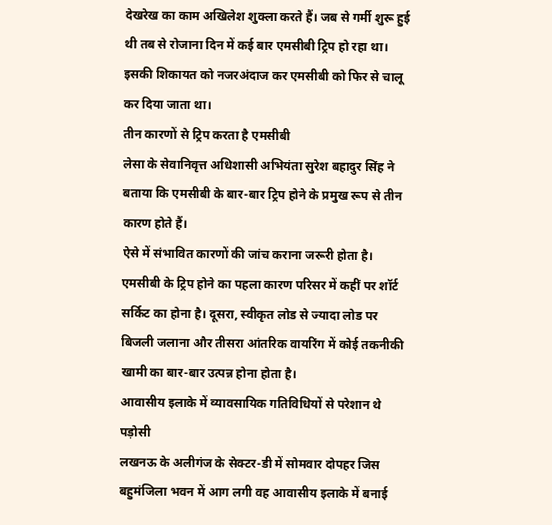देखरेख का काम अखिलेश शुक्ला करते हैं। जब से गर्मी शुरू हुई थी तब से रोजाना दिन में कई बार एमसीबी ट्रिप हो रहा था। इसकी शिकायत को नजरअंदाज कर एमसीबी को फिर से चालू कर दिया जाता था।
तीन कारणों से ट्रिप करता है एमसीबी
लेसा के सेवानिवृत्त अधिशासी अभियंता सुरेश बहादुर सिंह ने बताया कि एमसीबी के बार-बार ट्रिप होने के प्रमुख रूप से तीन कारण होते हैं।
ऐसे में संभावित कारणों की जांच कराना जरूरी होता है। एमसीबी के ट्रिप होने का पहला कारण परिसर में कहीं पर शॉर्ट सर्किट का होना है। दूसरा, स्वीकृत लोड से ज्यादा लोड पर बिजली जलाना और तीसरा आंतरिक वायरिंग में कोई तकनीकी खामी का बार-बार उत्पन्न होना होता है।
आवासीय इलाके में व्यावसायिक गतिविधियों से परेशान थे पड़ोसी
लखनऊ के अलीगंज के सेक्टर-डी में सोमवार दोपहर जिस बहुमंजिला भवन में आग लगी वह आवासीय इलाके में बनाई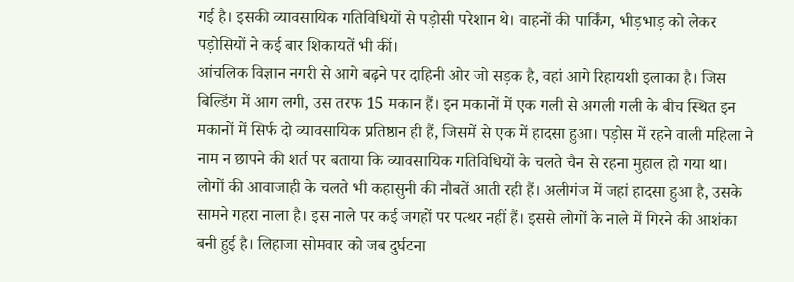गई है। इसकी व्यावसायिक गतिविधियों से पड़ोसी परेशान थे। वाहनों की पार्किंग, भीड़भाड़ को लेकर पड़ोसियों ने कई बार शिकायतें भी कीं।
आंचलिक विज्ञान नगरी से आगे बढ़ने पर दाहिनी ओर जो सड़क है, वहां आगे रिहायशी इलाका है। जिस बिल्डिंग में आग लगी, उस तरफ 15 मकान हैं। इन मकानों में एक गली से अगली गली के बीच स्थित इन मकानों में सिर्फ दो व्यावसायिक प्रतिष्ठान ही हैं, जिसमें से एक में हादसा हुआ। पड़ोस में रहने वाली महिला ने नाम न छापने की शर्त पर बताया कि व्यावसायिक गतिविधियों के चलते चैन से रहना मुहाल हो गया था।
लोगों की आवाजाही के चलते भी कहासुनी की नौबतें आती रही हैं। अलीगंज में जहां हादसा हुआ है, उसके सामने गहरा नाला है। इस नाले पर कई जगहों पर पत्थर नहीं हैं। इससे लोगों के नाले में गिरने की आशंका बनी हुई है। लिहाजा सोमवार को जब दुर्घटना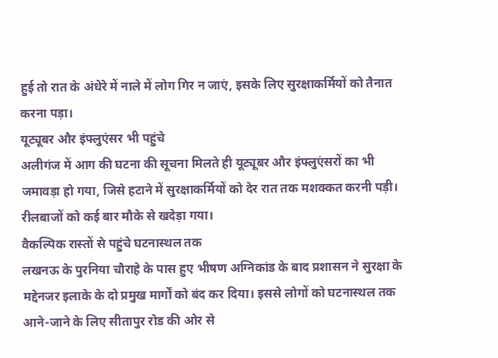हुई तो रात के अंधेरे में नाले में लोग गिर न जाएं, इसके लिए सुरक्षाकर्मियों को तैनात करना पड़ा।
यूट्यूबर और इंफ्लुएंसर भी पहुंचे
अलीगंज में आग की घटना की सूचना मिलते ही यूट्यूबर और इंफ्लुएंसरों का भी जमावड़ा हो गया, जिसे हटाने में सुरक्षाकर्मियों को देर रात तक मशक्कत करनी पड़ी। रीलबाजों को कई बार मौके से खदेड़ा गया।
वैकल्पिक रास्तों से पहुंचे घटनास्थल तक
लखनऊ के पुरनिया चौराहे के पास हुए भीषण अग्निकांड के बाद प्रशासन ने सुरक्षा के मद्देनजर इलाके के दो प्रमुख मार्गों को बंद कर दिया। इससे लोगों को घटनास्थल तक आने-जाने के लिए सीतापुर रोड की ओर से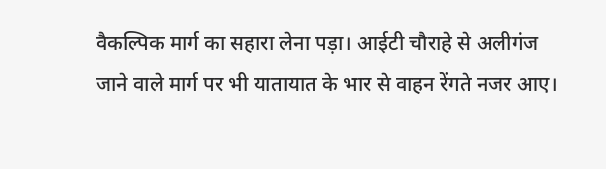वैकल्पिक मार्ग का सहारा लेना पड़ा। आईटी चौराहे से अलीगंज जाने वाले मार्ग पर भी यातायात के भार से वाहन रेंगते नजर आए।